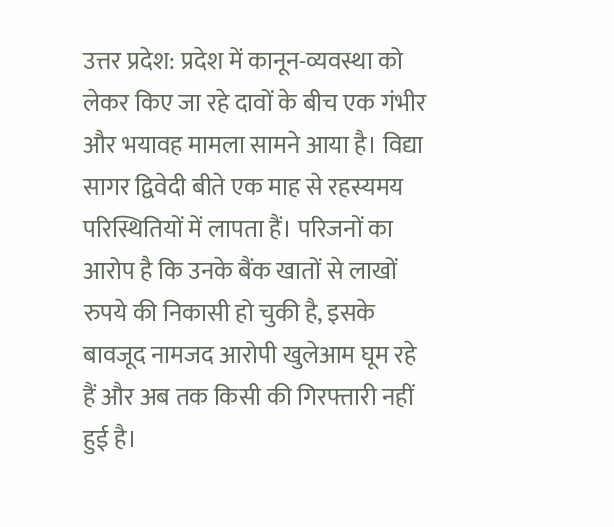उत्तर प्रदेश: प्रदेश में कानून-व्यवस्था को लेकर किए जा रहे दावों के बीच एक गंभीर और भयावह मामला सामने आया है। विद्या सागर द्विवेदी बीते एक माह से रहस्यमय परिस्थितियों में लापता हैं। परिजनों का आरोप है कि उनके बैंक खातों से लाखों रुपये की निकासी हो चुकी है, इसके बावजूद नामजद आरोपी खुलेआम घूम रहे हैं और अब तक किसी की गिरफ्तारी नहीं हुई है।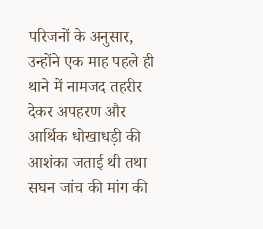परिजनों के अनुसार, उन्होंने एक माह पहले ही थाने में नामजद तहरीर देकर अपहरण और आर्थिक धोखाधड़ी की आशंका जताई थी तथा सघन जांच की मांग की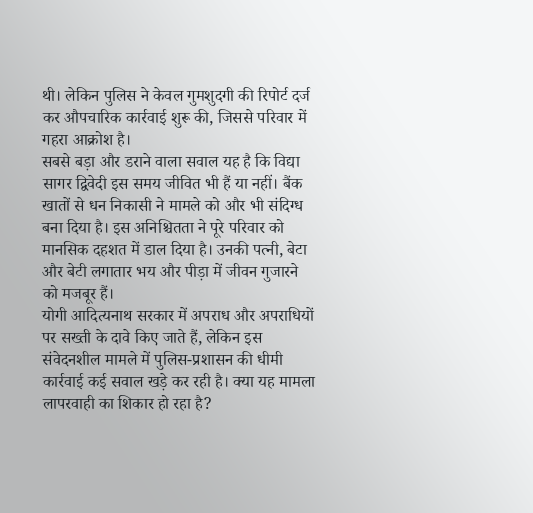थी। लेकिन पुलिस ने केवल गुमशुदगी की रिपोर्ट दर्ज कर औपचारिक कार्रवाई शुरू की, जिससे परिवार में गहरा आक्रोश है।
सबसे बड़ा और डराने वाला सवाल यह है कि विद्या सागर द्विवेदी इस समय जीवित भी हैं या नहीं। बैंक खातों से धन निकासी ने मामले को और भी संदिग्ध बना दिया है। इस अनिश्चितता ने पूरे परिवार को मानसिक दहशत में डाल दिया है। उनकी पत्नी, बेटा और बेटी लगातार भय और पीड़ा में जीवन गुजारने को मजबूर हैं।
योगी आदित्यनाथ सरकार में अपराध और अपराधियों पर सख्ती के दावे किए जाते हैं, लेकिन इस संवेदनशील मामले में पुलिस-प्रशासन की धीमी कार्रवाई कई सवाल खड़े कर रही है। क्या यह मामला लापरवाही का शिकार हो रहा है?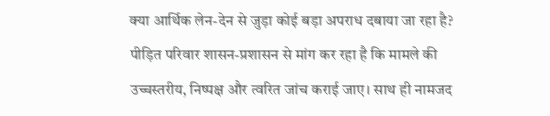क्या आर्थिक लेन-देन से जुड़ा कोई बड़ा अपराध दबाया जा रहा है?
पीड़ित परिवार शासन-प्रशासन से मांग कर रहा है कि मामले की उच्चस्तरीय, निष्पक्ष और त्वरित जांच कराई जाए। साथ ही नामजद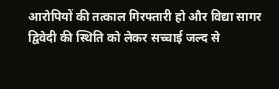आरोपियों की तत्काल गिरफ्तारी हो और विद्या सागर द्विवेदी की स्थिति को लेकर सच्चाई जल्द से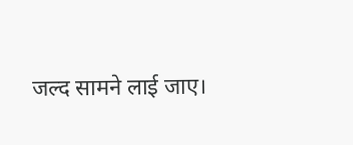जल्द सामने लाई जाए।